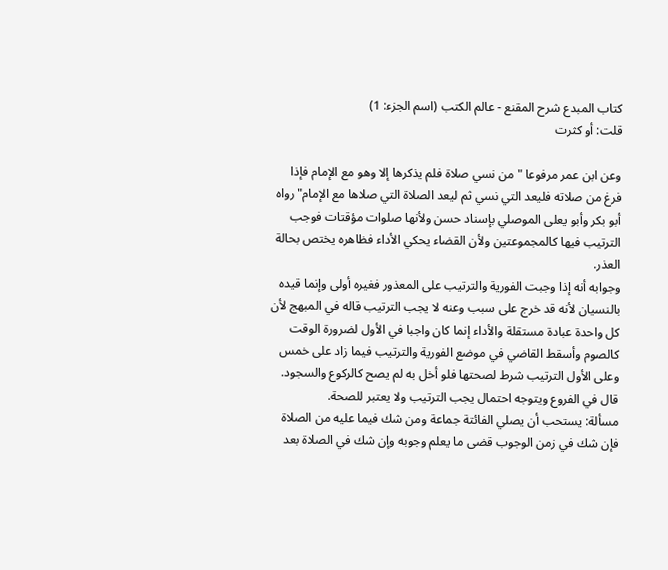كتاب المبدع شرح المقنع - عالم الكتب (اسم الجزء: 1)
قلت: أو كثرت

وعن ابن عمر مرفوعا " من نسي صلاة فلم يذكرها إلا وهو مع الإمام فإذا فرغ من صلاته فليعد التي نسي ثم ليعد الصلاة التي صلاها مع الإمام" رواه أبو بكر وأبو يعلى الموصلي بإسناد حسن ولأنها صلوات مؤقتات فوجب الترتيب فيها كالمجموعتين ولأن القضاء يحكي الأداء فظاهره يختص بحالة العذر.
وجوابه أنه إذا وجبت الفورية والترتيب على المعذور فغيره أولى وإنما قيده بالنسيان لأنه قد خرج على سبب وعنه لا يجب الترتيب قاله في المبهج لأن كل واحدة عبادة مستقلة والأداء إنما كان واجبا في الأول لضرورة الوقت كالصوم وأسقط القاضي في موضع الفورية والترتيب فيما زاد على خمس وعلى الأول الترتيب شرط لصحتها فلو أخل به لم يصح كالركوع والسجود.
قال في الفروع ويتوجه احتمال يجب الترتيب ولا يعتبر للصحة.
مسألة: يستحب أن يصلي الفائتة جماعة ومن شك فيما عليه من الصلاة فإن شك في زمن الوجوب قضى ما يعلم وجوبه وإن شك في الصلاة بعد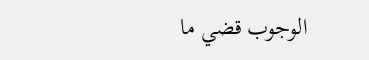الوجوب قضي ما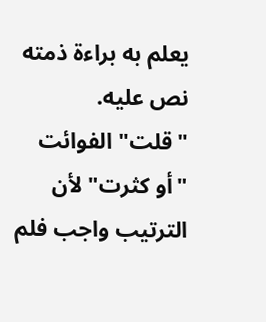يعلم به براءة ذمته نص عليه.
"قلت" الفوائت "أو كثرت" لأن الترتيب واجب فلم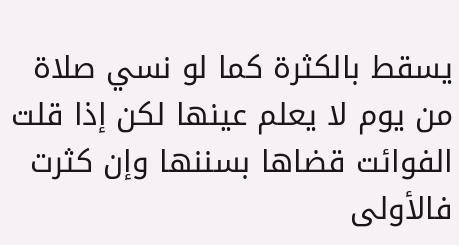يسقط بالكثرة كما لو نسي صلاة من يوم لا يعلم عينها لكن إذا قلت الفوائت قضاها بسننها وإن كثرت فالأولى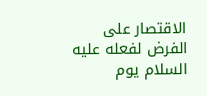الاقتصار على الفرض لفعله عليه السلام يوم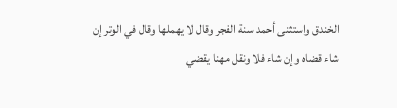الخندق واستثنى أحمد سنة الفجر وقال لا يهملها وقال في الوتر إن شاء قضاه وإن شاء فلا ونقل مهنا يقضي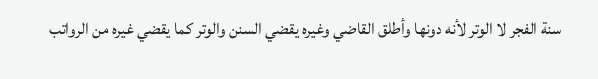سنة الفجر لا الوتر لأنه دونها وأطلق القاضي وغيره يقضي السنن والوتر كما يقضي غيره من الرواتب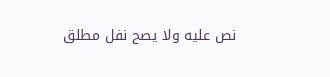نص عليه ولا يصح نفل مطلق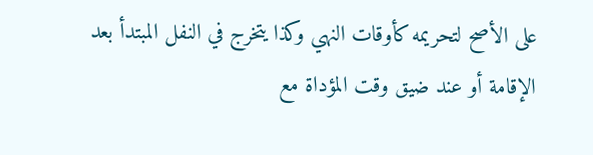على الأصح لتحريمه كأوقات النهي وكذا يتخرج في النفل المبتدأ بعد الإقامة أو عند ضيق وقت المؤداة مع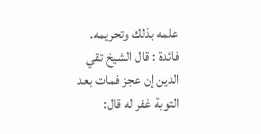علمه بذلك وتحريمه.
فائدة : قال الشيخ تقي الدين إن عجز فمات بعد التوبة غفر له قال: